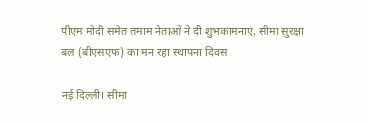पीएम मोदी समेत तमाम नेताओं ने दी शुभकामनाएं, सीमा सुरक्षा बल (बीएसएफ) का मन रहा स्थापना दिवस

नई दिल्ली। सीमा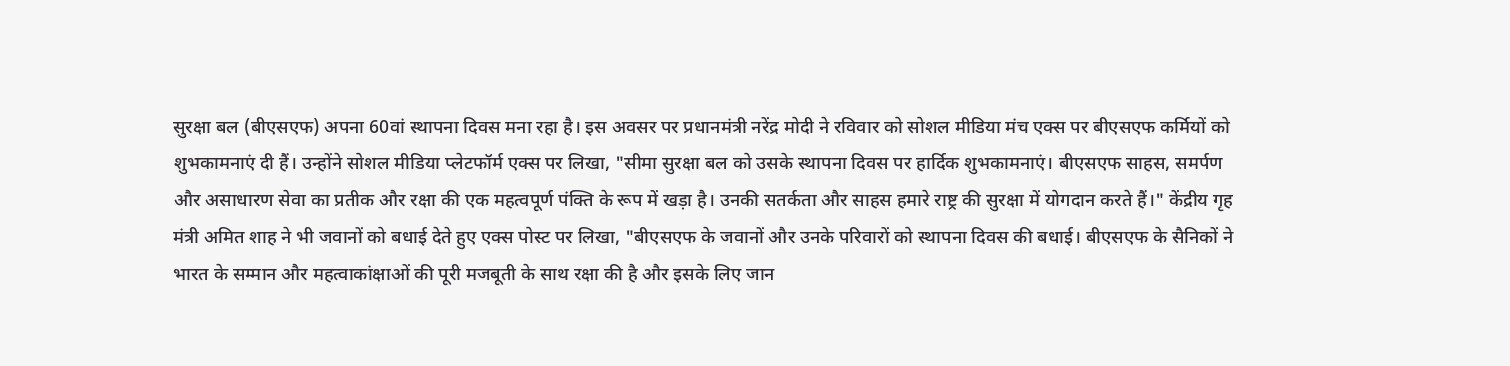सुरक्षा बल (बीएसएफ) अपना 60वां स्थापना दिवस मना रहा है। इस अवसर पर प्रधानमंत्री नरेंद्र मोदी ने रविवार को सोशल मीडिया मंच एक्स पर बीएसएफ कर्मियों को शुभकामनाएं दी हैं। उन्होंने सोशल मीडिया प्लेटफॉर्म एक्स पर लिखा, "सीमा सुरक्षा बल को उसके स्थापना दिवस पर हार्दिक शुभकामनाएं। बीएसएफ साहस, समर्पण और असाधारण सेवा का प्रतीक और रक्षा की एक महत्वपूर्ण पंक्ति के रूप में खड़ा है। उनकी सतर्कता और साहस हमारे राष्ट्र की सुरक्षा में योगदान करते हैं।" केंद्रीय गृह मंत्री अमित शाह ने भी जवानों को बधाई देते हुए एक्स पोस्ट पर लिखा, "बीएसएफ के जवानों और उनके परिवारों को स्थापना दिवस की बधाई। बीएसएफ के सैनिकों ने भारत के सम्मान और महत्वाकांक्षाओं की पूरी मजबूती के साथ रक्षा की है और इसके लिए जान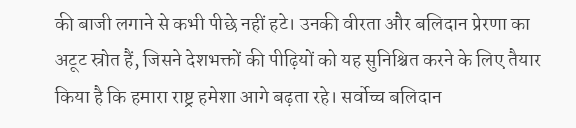की बाजी लगाने से कभी पीछे नहीं हटे। उनकी वीरता और बलिदान प्रेरणा का अटूट स्रोत हैं, जिसने देशभक्तों की पीढ़ियों को यह सुनिश्चित करने के लिए तैयार किया है कि हमारा राष्ट्र हमेशा आगे बढ़ता रहे। सर्वोच्च बलिदान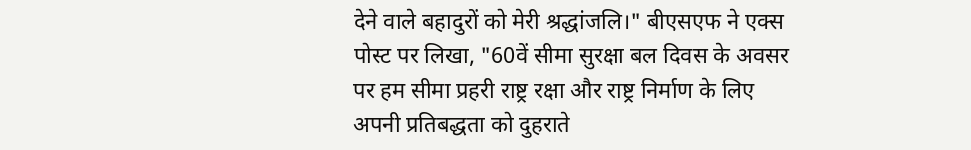देने वाले बहादुरों को मेरी श्रद्धांजलि।" बीएसएफ ने एक्स पोस्ट पर लिखा, "60वें सीमा सुरक्षा बल दिवस के अवसर पर हम सीमा प्रहरी राष्ट्र रक्षा और राष्ट्र निर्माण के लिए अपनी प्रतिबद्धता को दुहराते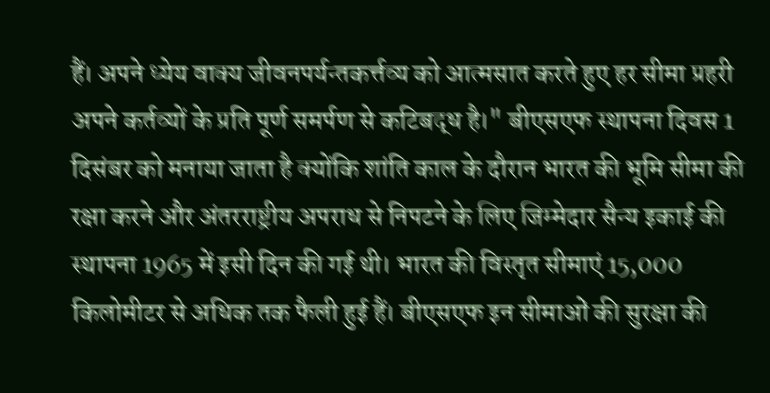हैं। अपने ध्येय वाक्य जीवनपर्यन्तकर्त्तव्य को आत्मसात करते हुए हर सीमा प्रहरी अपने कर्तव्यों के प्रति पूर्ण समर्पण से कटिबद्ध है।" बीएसएफ स्थापना दिवस 1 दिसंबर को मनाया जाता है क्योंकि शांति काल के दौरान भारत की भूमि सीमा की रक्षा करने और अंतरराष्ट्रीय अपराध से निपटने के लिए जिम्मेदार सैन्य इकाई की स्थापना 1965 में इसी दिन की गई थी। भारत की विस्तृत सीमाएं 15,000 किलोमीटर से अधिक तक फैली हुई हैं। बीएसएफ इन सीमाओं की सुरक्षा की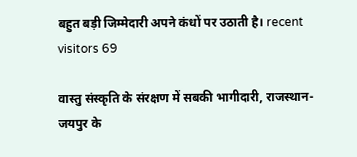बहुत बड़ी जिम्मेदारी अपने कंधों पर उठाती है। recent visitors 69

वास्तु संस्कृति के संरक्षण में सबकी भागीदारी, राजस्थान-जयपुर के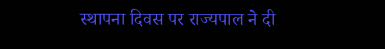स्थापना दिवस पर राज्यपाल ने दी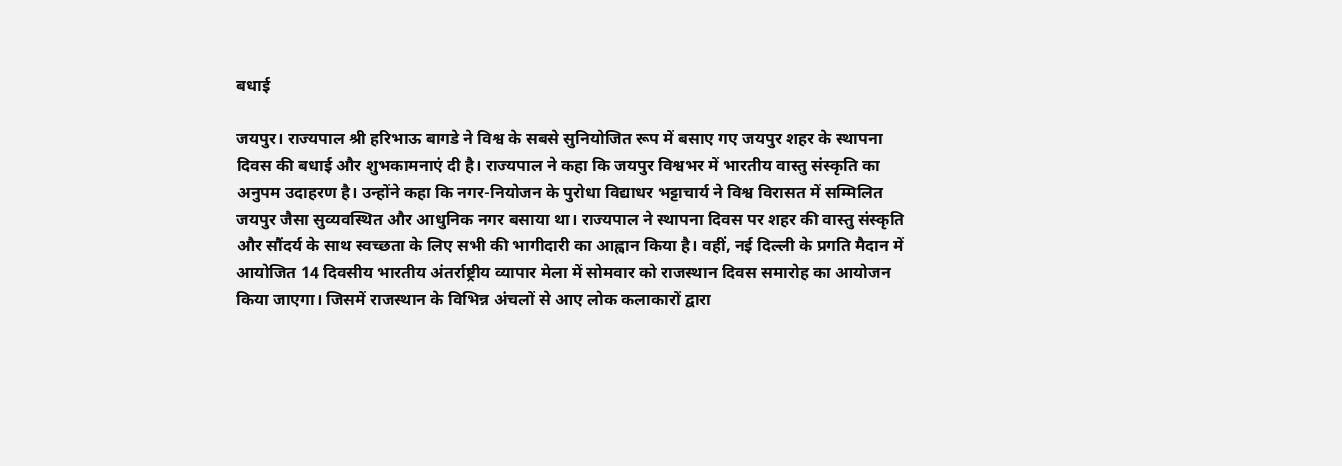बधाई

जयपुर। राज्यपाल श्री हरिभाऊ बागडे ने विश्व के सबसे सुनियोजित रूप में बसाए गए जयपुर शहर के स्थापना दिवस की बधाई और शुभकामनाएं दी है। राज्यपाल ने कहा कि जयपुर विश्वभर में भारतीय वास्तु संस्कृति का अनुपम उदाहरण है। उन्होंने कहा कि नगर-नियोजन के पुरोधा विद्याधर भट्टाचार्य ने विश्व विरासत में सम्मिलित जयपुर जैसा सुव्यवस्थित और आधुनिक नगर बसाया था। राज्यपाल ने स्थापना दिवस पर शहर की वास्तु संस्कृति और सौंदर्य के साथ स्वच्छता के लिए सभी की भागीदारी का आह्वान किया है। वहीं, नई दिल्ली के प्रगति मैदान में आयोजित 14 दिवसीय भारतीय अंतर्राष्ट्रीय व्यापार मेला में सोमवार को राजस्थान दिवस समारोह का आयोजन किया जाएगा। जिसमें राजस्थान के विभिन्न अंचलों से आए लोक कलाकारों द्वारा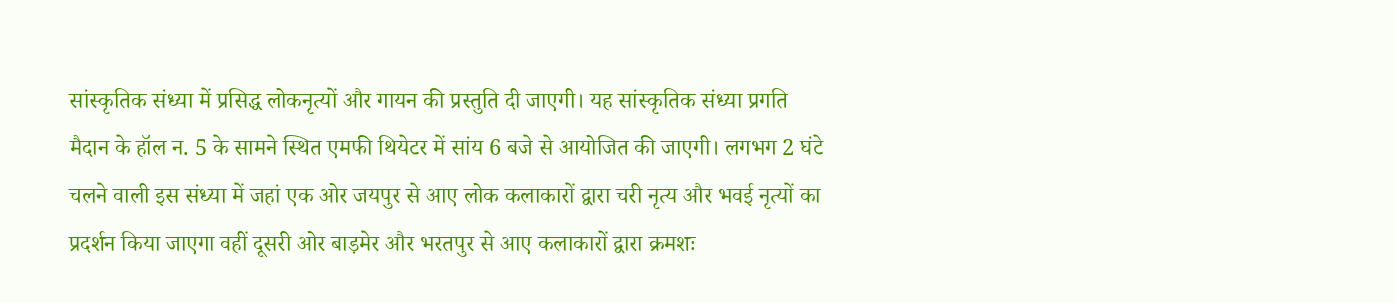सांस्कृतिक संध्या में प्रसिद्ध लोकनृत्यों और गायन की प्रस्तुति दी जाएगी। यह सांस्कृतिक संध्या प्रगति मैदान के हॉल न. 5 के सामने स्थित एमफी थियेटर में सांय 6 बजे से आयोजित की जाएगी। लगभग 2 घंटे चलने वाली इस संध्या में जहां एक ओर जयपुर से आए लोक कलाकारों द्वारा चरी नृत्य और भवई नृत्यों का प्रदर्शन किया जाएगा वहीं दूसरी ओर बाड़मेर और भरतपुर से आए कलाकारों द्वारा क्रमशः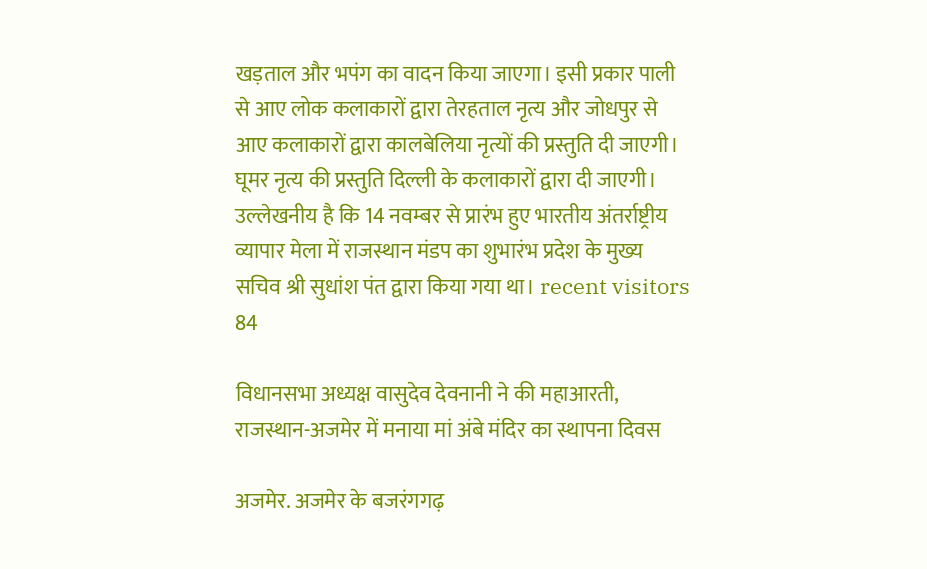खड़ताल और भपंग का वादन किया जाएगा। इसी प्रकार पाली से आए लोक कलाकारों द्वारा तेरहताल नृत्य और जोधपुर से आए कलाकारों द्वारा कालबेलिया नृत्यों की प्रस्तुति दी जाएगी। घूमर नृत्य की प्रस्तुति दिल्ली के कलाकारों द्वारा दी जाएगी। उल्लेखनीय है कि 14 नवम्बर से प्रारंभ हुए भारतीय अंतर्राष्ट्रीय व्यापार मेला में राजस्थान मंडप का शुभारंभ प्रदेश के मुख्य सचिव श्री सुधांश पंत द्वारा किया गया था। recent visitors 84

विधानसभा अध्यक्ष वासुदेव देवनानी ने की महाआरती, राजस्थान-अजमेर में मनाया मां अंबे मंदिर का स्थापना दिवस

अजमेर. अजमेर के बजरंगगढ़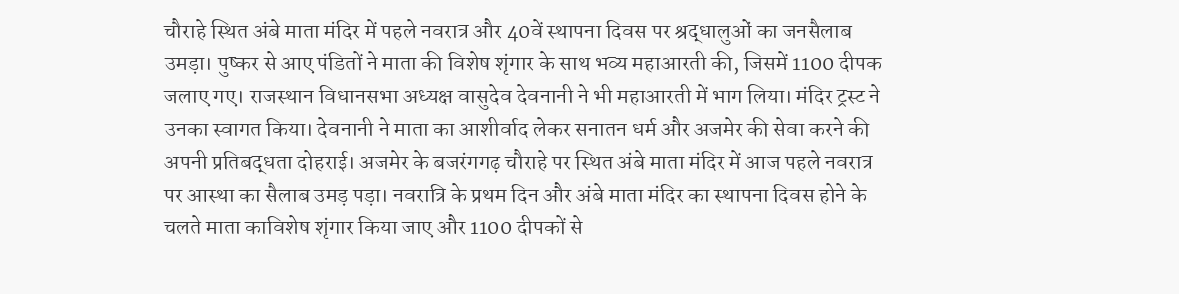चौराहे स्थित अंबे माता मंदिर में पहले नवरात्र और 40वें स्थापना दिवस पर श्रद्धालुओं का जनसैलाब उमड़ा। पुष्कर से आए पंडितों ने माता की विशेष शृंगार के साथ भव्य महाआरती की, जिसमें 1100 दीपक जलाए गए। राजस्थान विधानसभा अध्यक्ष वासुदेव देवनानी ने भी महाआरती में भाग लिया। मंदिर ट्रस्ट ने उनका स्वागत किया। देवनानी ने माता का आशीर्वाद लेकर सनातन धर्म और अजमेर की सेवा करने की अपनी प्रतिबद्धता दोहराई। अजमेर के बजरंगगढ़ चौराहे पर स्थित अंबे माता मंदिर में आज पहले नवरात्र पर आस्था का सैलाब उमड़ पड़ा। नवरात्रि के प्रथम दिन और अंबे माता मंदिर का स्थापना दिवस होने के चलते माता काविशेष शृंगार किया जाए और 1100 दीपकों से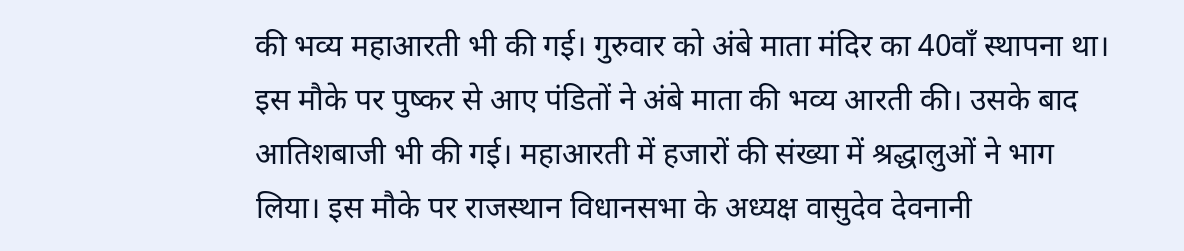की भव्य महाआरती भी की गई। गुरुवार को अंबे माता मंदिर का 40वाँ स्थापना था। इस मौके पर पुष्कर से आए पंडितों ने अंबे माता की भव्य आरती की। उसके बाद आतिशबाजी भी की गई। महाआरती में हजारों की संख्या में श्रद्धालुओं ने भाग लिया। इस मौके पर राजस्थान विधानसभा के अध्यक्ष वासुदेव देवनानी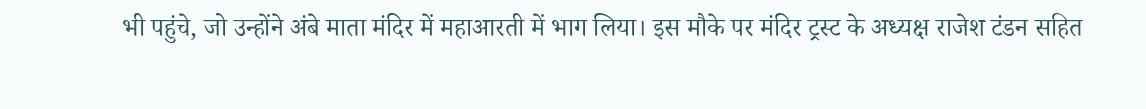भी पहुंचे, जो उन्होंने अंबे माता मंदिर में महाआरती में भाग लिया। इस मौके पर मंदिर ट्रस्ट के अध्यक्ष राजेश टंडन सहित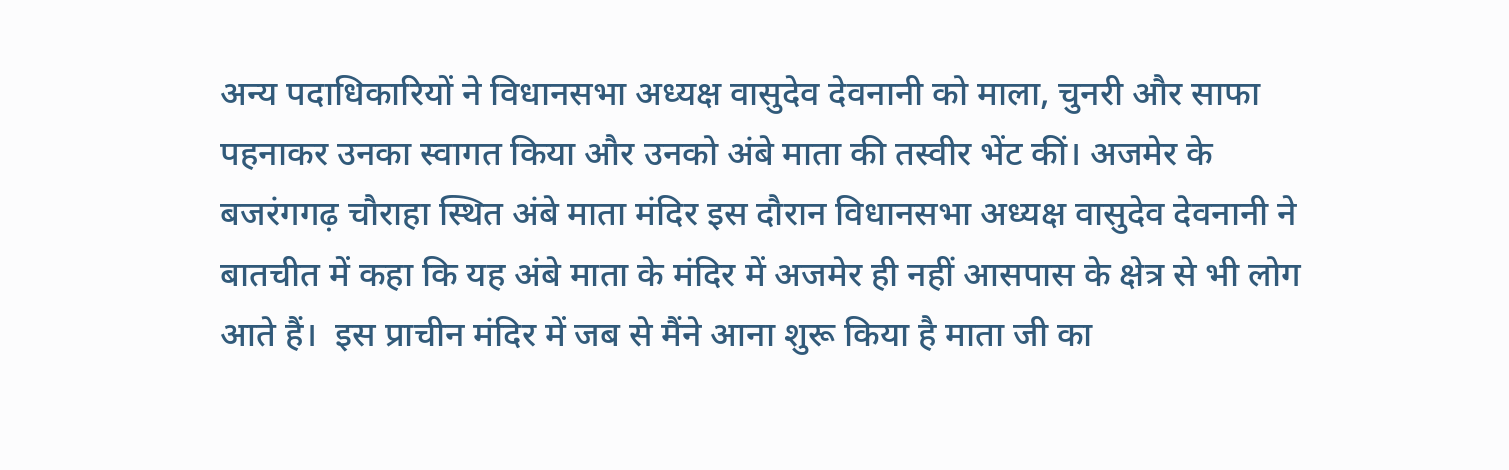अन्य पदाधिकारियों ने विधानसभा अध्यक्ष वासुदेव देवनानी को माला, चुनरी और साफा पहनाकर उनका स्वागत किया और उनको अंबे माता की तस्वीर भेंट कीं। अजमेर के बजरंगगढ़ चौराहा स्थित अंबे माता मंदिर इस दौरान विधानसभा अध्यक्ष वासुदेव देवनानी ने बातचीत में कहा कि यह अंबे माता के मंदिर में अजमेर ही नहीं आसपास के क्षेत्र से भी लोग आते हैं।  इस प्राचीन मंदिर में जब से मैंने आना शुरू किया है माता जी का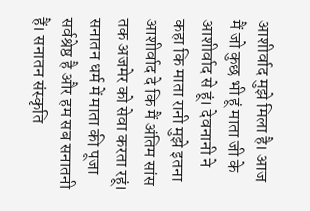आशीर्वाद मुझे मिला है। आज मैं जो कुछ भी हूं माता जी के आशीर्वाद से हूं। देवनानी ने कहा कि माता रानी मुझे इतना आशीर्वाद दे कि मैं अंतिम सांस तक अजमेर को सेवा करता रहूं। सनातन धर्म में माता की पूजा सर्वश्रेष्ठ है और हम सब सनातनी हैं। सनातन संस्कृति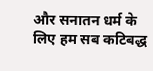और सनातन धर्म के लिए हम सब कटिबद्ध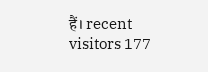हैं। recent visitors 177